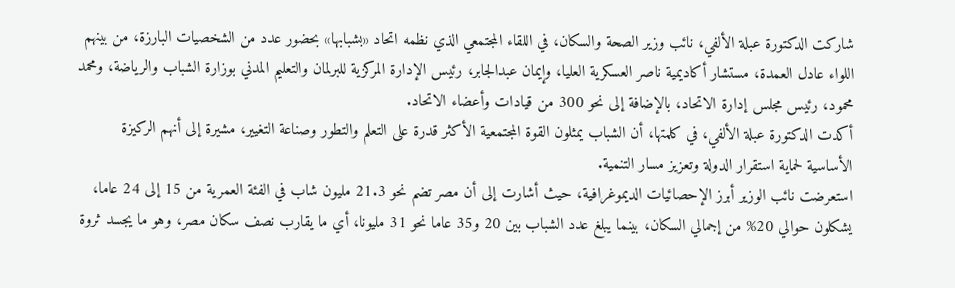شاركت الدكتورة عبلة الألفي، نائب وزير الصحة والسكان، في اللقاء المجتمعي الذي نظمه اتحاد «بشبابها» بحضور عدد من الشخصيات البارزة، من بينهم اللواء عادل العمدة، مستشار أكاديمية ناصر العسكرية العليا، وإيمان عبدالجابر، رئيس الإدارة المركزية للبرلمان والتعليم المدني بوزارة الشباب والرياضة، ومحمد محمود، رئيس مجلس إدارة الاتحاد، بالإضافة إلى نحو 300 من قيادات وأعضاء الاتحاد.
أكدت الدكتورة عبلة الألفي، في كلمتها، أن الشباب يمثلون القوة المجتمعية الأكثر قدرة على التعلم والتطور وصناعة التغيير، مشيرة إلى أنهم الركيزة الأساسية لحماية استقرار الدولة وتعزيز مسار التنمية.
استعرضت نائب الوزير أبرز الإحصائيات الديموغرافية، حيث أشارت إلى أن مصر تضم نحو 21.3 مليون شاب في الفئة العمرية من 15 إلى 24 عاما، يشكلون حوالي 20% من إجمالي السكان، بينما يبلغ عدد الشباب بين 20 و35 عاما نحو 31 مليونا، أي ما يقارب نصف سكان مصر، وهو ما يجسد ثروة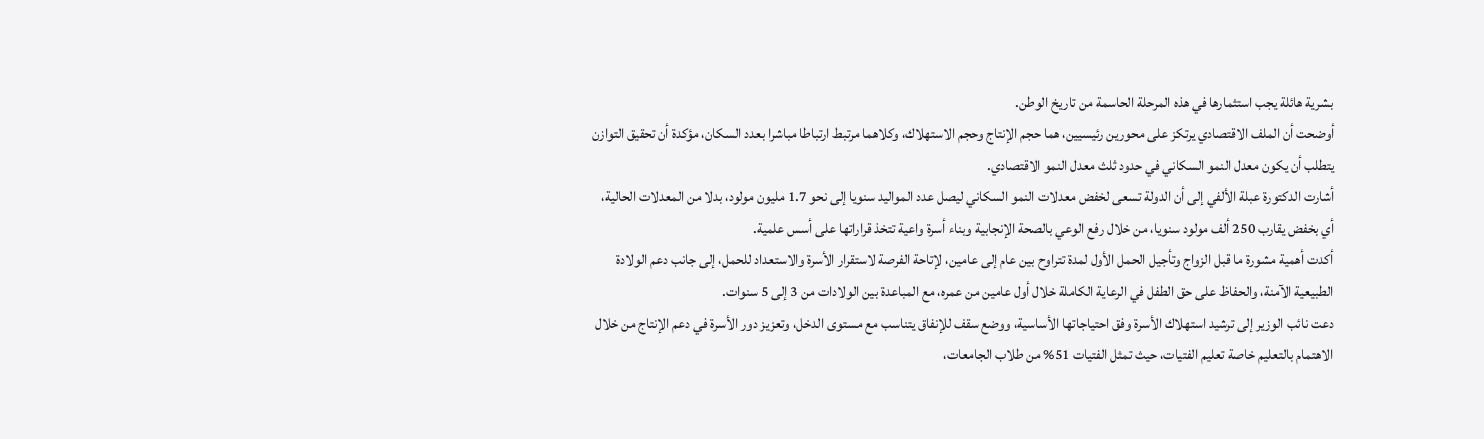بشرية هائلة يجب استثمارها في هذه المرحلة الحاسمة من تاريخ الوطن.
أوضحت أن الملف الاقتصادي يرتكز على محورين رئيسيين، هما حجم الإنتاج وحجم الاستهلاك، وكلاهما مرتبط ارتباطا مباشرا بعدد السكان، مؤكدة أن تحقيق التوازن يتطلب أن يكون معدل النمو السكاني في حدود ثلث معدل النمو الاقتصادي.
أشارت الدكتورة عبلة الألفي إلى أن الدولة تسعى لخفض معدلات النمو السكاني ليصل عدد المواليد سنويا إلى نحو 1.7 مليون مولود، بدلا من المعدلات الحالية، أي بخفض يقارب 250 ألف مولود سنويا، من خلال رفع الوعي بالصحة الإنجابية وبناء أسرة واعية تتخذ قراراتها على أسس علمية.
أكدت أهمية مشورة ما قبل الزواج وتأجيل الحمل الأول لمدة تتراوح بين عام إلى عامين، لإتاحة الفرصة لاستقرار الأسرة والاستعداد للحمل، إلى جانب دعم الولادة الطبيعية الآمنة، والحفاظ على حق الطفل في الرعاية الكاملة خلال أول عامين من عمره، مع المباعدة بين الولادات من 3 إلى 5 سنوات.
دعت نائب الوزير إلى ترشيد استهلاك الأسرة وفق احتياجاتها الأساسية، ووضع سقف للإنفاق يتناسب مع مستوى الدخل، وتعزيز دور الأسرة في دعم الإنتاج من خلال الاهتمام بالتعليم خاصة تعليم الفتيات، حيث تمثل الفتيات 51% من طلاب الجامعات،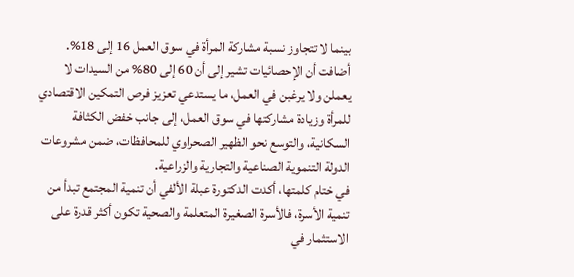بينما لا تتجاوز نسبة مشاركة المرأة في سوق العمل 16 إلى 18%.
أضافت أن الإحصائيات تشير إلى أن 60 إلى 80% من السيدات لا يعملن ولا يرغبن في العمل، ما يستدعي تعزيز فرص التمكين الاقتصادي للمرأة وزيادة مشاركتها في سوق العمل، إلى جانب خفض الكثافة السكانية، والتوسع نحو الظهير الصحراوي للمحافظات، ضمن مشروعات الدولة التنموية الصناعية والتجارية والزراعية.
في ختام كلمتها، أكدت الدكتورة عبلة الألفي أن تنمية المجتمع تبدأ من تنمية الأسرة، فالأسرة الصغيرة المتعلمة والصحية تكون أكثر قدرة على الاستثمار في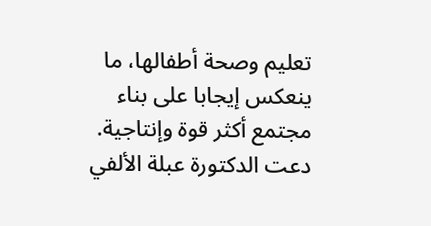تعليم وصحة أطفالها، ما ينعكس إيجابا على بناء مجتمع أكثر قوة وإنتاجية.
دعت الدكتورة عبلة الألفي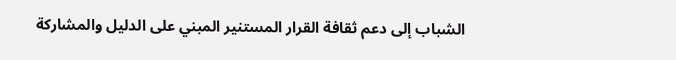الشباب إلى دعم ثقافة القرار المستنير المبني على الدليل والمشاركة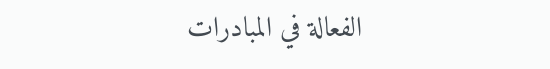الفعالة في المبادرات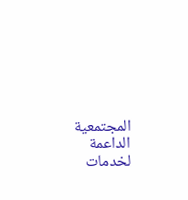المجتمعية الداعمة لخدمات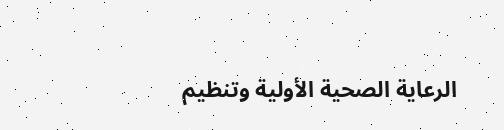الرعاية الصحية الأولية وتنظيم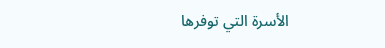الأسرة التي توفرها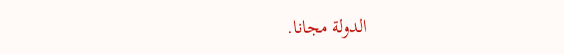الدولة مجانا.